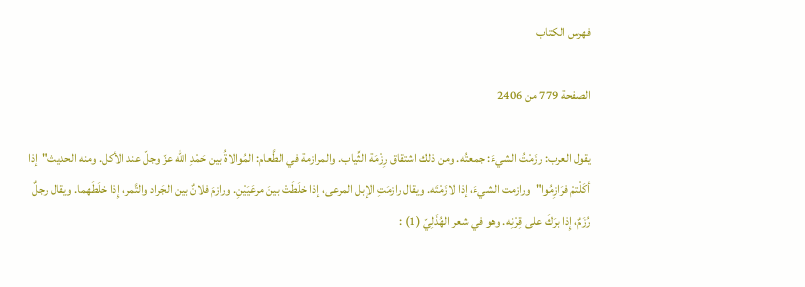فهرس الكتاب

الصفحة 779 من 2406

يقول العرب: رزَمْتُ الشيءَ: جمعتُه. ومن ذلك اشتقاق رِزْمَة الثِّياب. والمرازمة في الطَّعام: المُوالاةُ بين حَمْدِ الله عزّ وجلّ عند الأكل. ومنه الحديث"إذا أكَلْتمْ فرَازِمُوا"ورازمت الشيءَ، إذا لازَمْتَه. ويقال رازمَتِ الإبل المرعى، إذا خلَطَتْ بينَ مرعَيَيْنِ. ورازمَ فلانٌ بين الجَراد والتَّمر، إِذا خلَطَهما. ويقال رجلٌ رُزَمٌ، إِذا برَكَ على قِرْنِه. وهو في شعر الهُذَلِيّ (1) :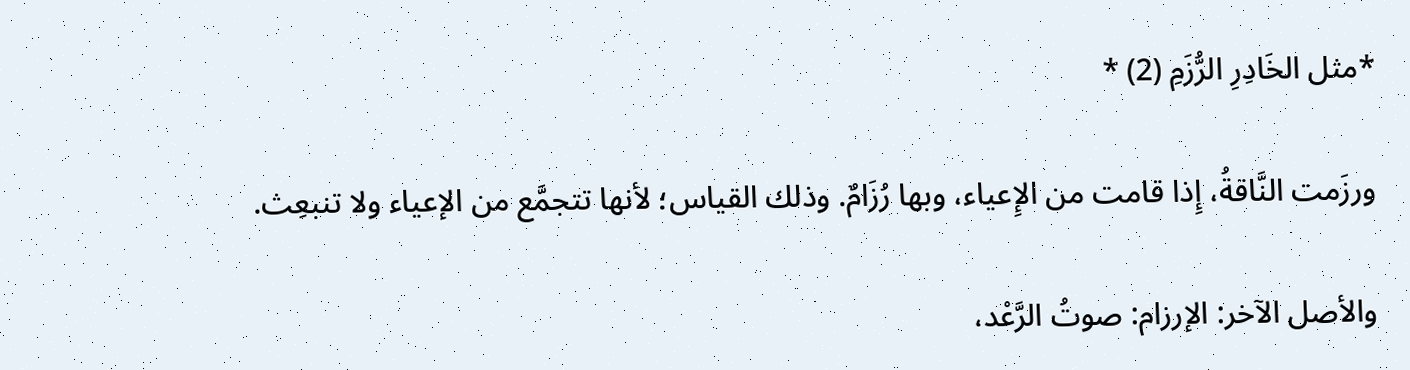*مثل الخَادِرِ الرُّزَمِ (2) *

ورزَمت النَّاقةُ، إِذا قامت من الإِعياء، وبها رُزَامٌ. وذلك القياس؛ لأنها تتجمَّع من الإعياء ولا تنبعِث.

والأصل الآخر: الإرزام: صوتُ الرَّعْد،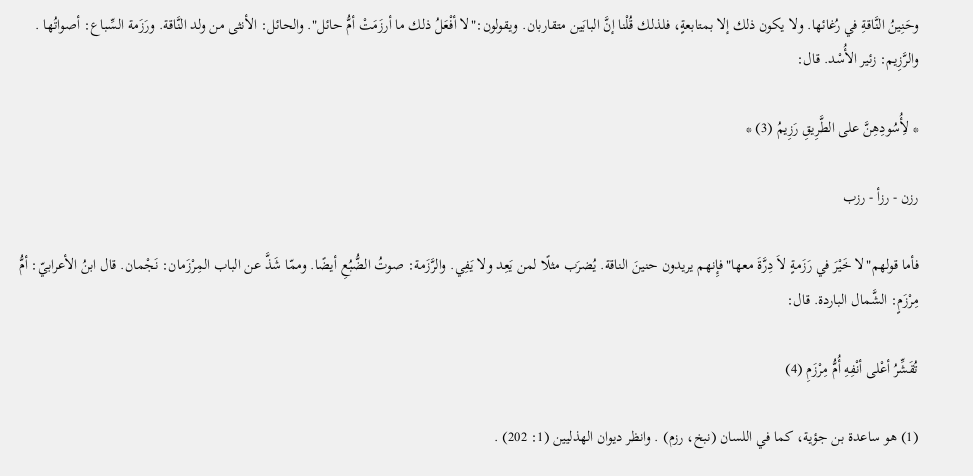وحَنِينُ النَّاقةِ في رُغائها. ولا يكون ذلك إلا بمتابعةٍ، فلذلك قُلْنا إنَّ البابَين متقاربان. ويقولون:"لا أفْعَلُ ذلك ما أرزَمَتْ أمُّ حائل". والحائل: الأنثى من ولد النَّاقة. ورَزَمة السِّباع: أصواتُها . والرَّزِيم: زئير الأُسْد. قال:

* لأُِسُودِهِنَّ على الطَّرِيقِ رَزِيمُ (3) *

رزن - رزأ - رزب

فأما قولهم"لا خَيْرَ في رَزَمةٍ لاَ دِرَّةَ معها"فإِنهم يريدون حنينَ الناقة. يُضرَب مثلًا لمن يَعِد ولا يَفِي. والرَّزَمة: صوتُ الضُّبُعِ أيضًا. وممّا شَذَّ عن الباب المِرْزَمان: نَجْمان. قال ابنُ الأعرابيّ: أمُّ مِرْزَمٍ: الشَّمال الباردة. قال:

تُقَشِّرُ أعْلى أنْفِهِ أُمُّ مِرْزَمِ (4)

(1) هو ساعدة بن جؤية، كما في اللسان (نبخ، رزم) . وانظر ديوان الهذليين (1: 202) .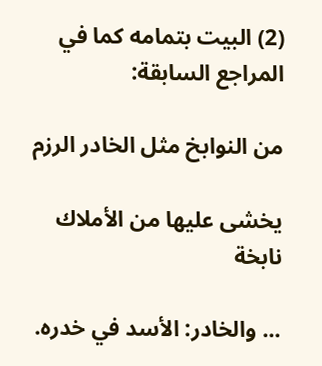(2) البيت بتمامه كما في المراجع السابقة:

من النوابخ مثل الخادر الرزم

يخشى عليها من الأملاك نابخة

... والخادر: الأسد في خدره.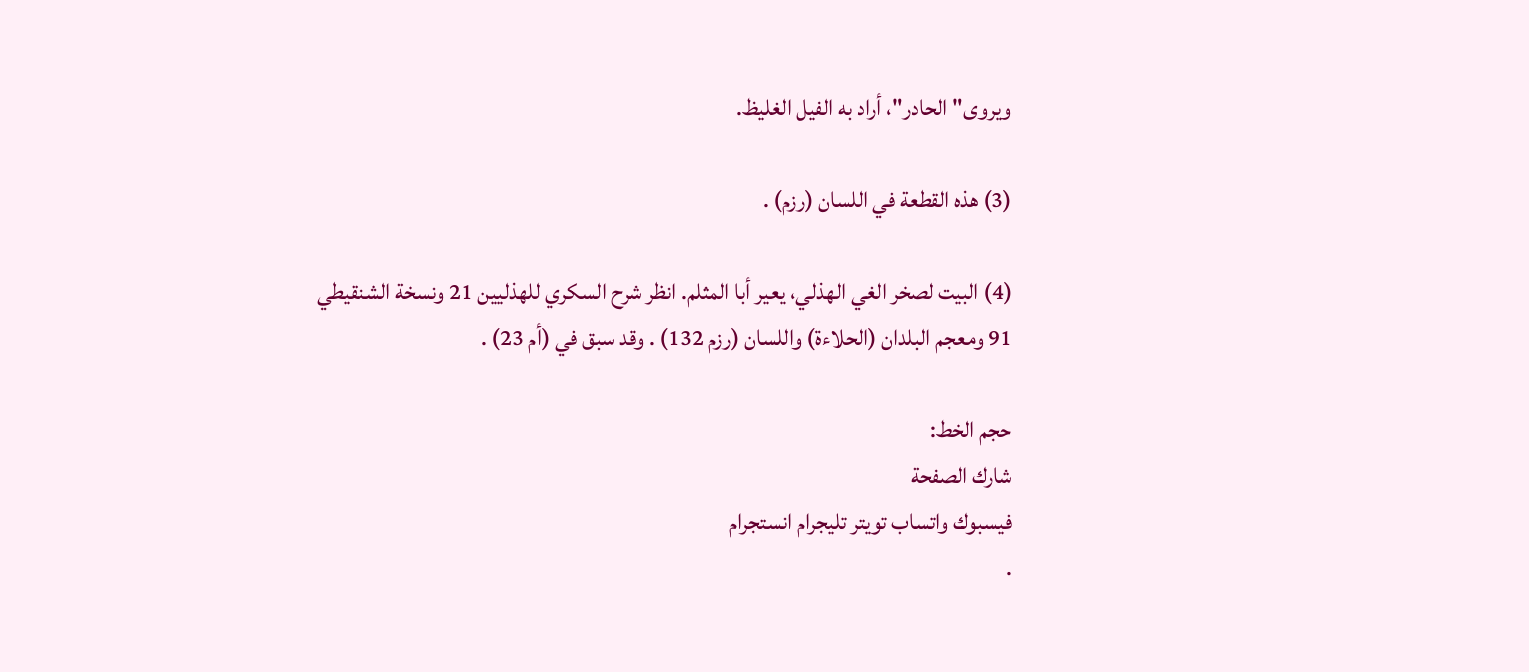ويروى"الحادر"، أراد به الفيل الغليظ.

(3) هذه القطعة في اللسان (رزم) .

(4) البيت لصخر الغي الهذلي، يعير أبا المثلم. انظر شرح السكري للهذليين 21 ونسخة الشنقيطي 91 ومعجم البلدان (الحلاءة) واللسان (رزم 132) . وقد سبق في (أم 23) .

حجم الخط:
شارك الصفحة
فيسبوك واتساب تويتر تليجرام انستجرام
.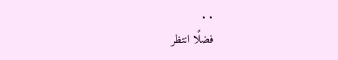. .
فضلًا انتظر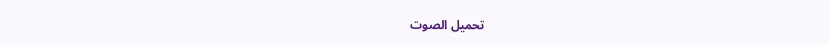تحميل الصوت